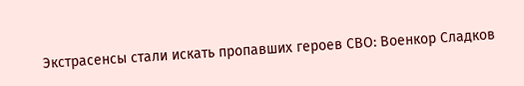Экстрасенсы стали искать пропавших героев СВО: Военкор Сладков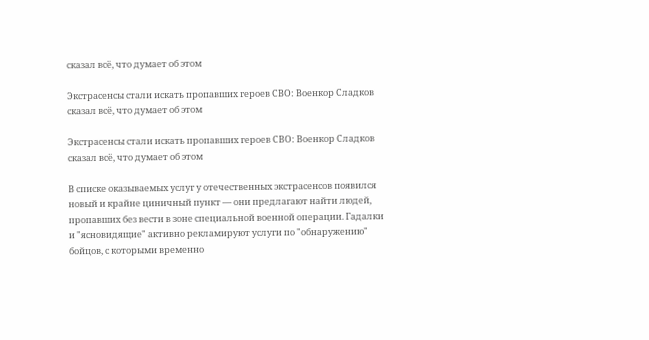сказал всё, что думает об этом

Экстрасенсы стали искать пропавших героев СВО: Военкор Сладков сказал всё, что думает об этом

Экстрасенсы стали искать пропавших героев СВО: Военкор Сладков сказал всё, что думает об этом

В списке оказываемых услуг у отечественных экстрасенсов появился новый и крайне циничный пункт — они предлагают найти людей, пропавших без вести в зоне специальной военной операции. Гадалки и "ясновидящие" активно рекламируют услуги по "обнаружению" бойцов, с которыми временно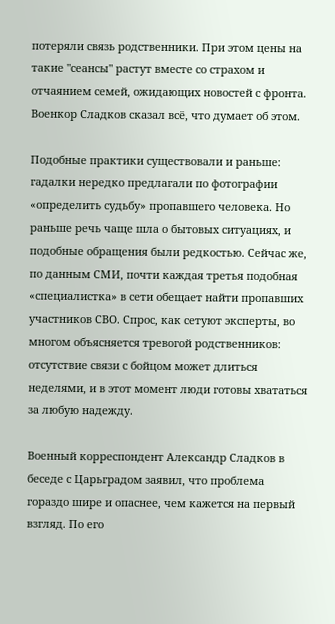потеряли связь родственники. При этом цены на такие "сеансы" растут вместе со страхом и отчаянием семей, ожидающих новостей с фронта. Военкор Сладков сказал всё, что думает об этом.

Подобные практики существовали и раньше: гадалки нередко предлагали по фотографии «определить судьбу» пропавшего человека. Но раньше речь чаще шла о бытовых ситуациях, и подобные обращения были редкостью. Сейчас же, по данным СМИ, почти каждая третья подобная «специалистка» в сети обещает найти пропавших участников СВО. Спрос, как сетуют эксперты, во многом объясняется тревогой родственников: отсутствие связи с бойцом может длиться неделями, и в этот момент люди готовы хвататься за любую надежду.

Военный корреспондент Александр Сладков в беседе с Царьградом заявил, что проблема гораздо шире и опаснее, чем кажется на первый взгляд. По его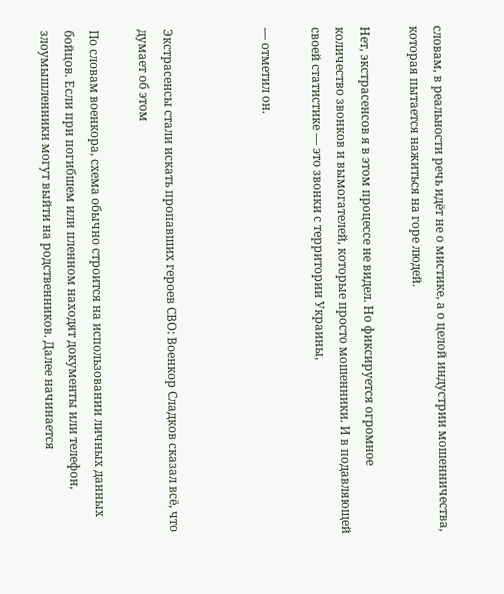словам, в реальности речь идёт не о мистике, а о целой индустрии мошенничества, которая пытается нажиться на горе людей.

Нет, экстрасенсов я в этом процессе не видел. Но фиксируется огромное количество звонков и вымогателей, которые просто мошенники. И в подавляющей своей статистике — это звонки с территории Украины,

— отметил он.



Экстрасенсы стали искать пропавших героев СВО: Военкор Сладков сказал всё, что думает об этом

По словам военкора, схема обычно строится на использовании личных данных бойцов. Если при погибшем или пленном находят документы или телефон, злоумышленники могут выйти на родственников. Далее начинается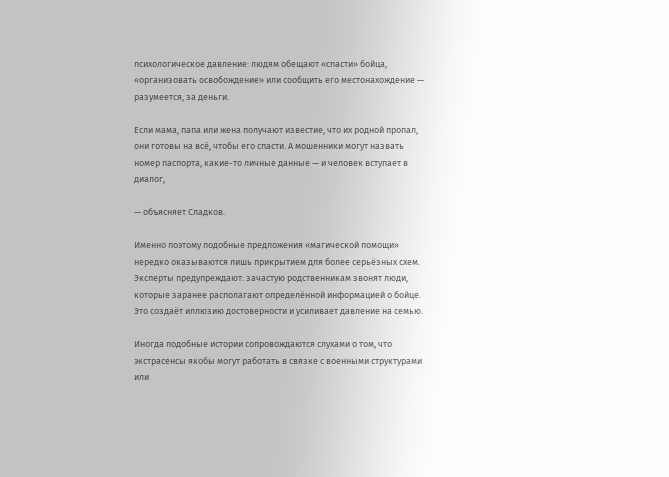психологическое давление: людям обещают «спасти» бойца, «организовать освобождение» или сообщить его местонахождение — разумеется, за деньги.

Если мама, папа или жена получают известие, что их родной пропал, они готовы на всё, чтобы его спасти. А мошенники могут назвать номер паспорта, какие-то личные данные — и человек вступает в диалог,

— объясняет Сладков.

Именно поэтому подобные предложения «магической помощи» нередко оказываются лишь прикрытием для более серьёзных схем. Эксперты предупреждают: зачастую родственникам звонят люди, которые заранее располагают определённой информацией о бойце. Это создаёт иллюзию достоверности и усиливает давление на семью.

Иногда подобные истории сопровождаются слухами о том, что экстрасенсы якобы могут работать в связке с военными структурами или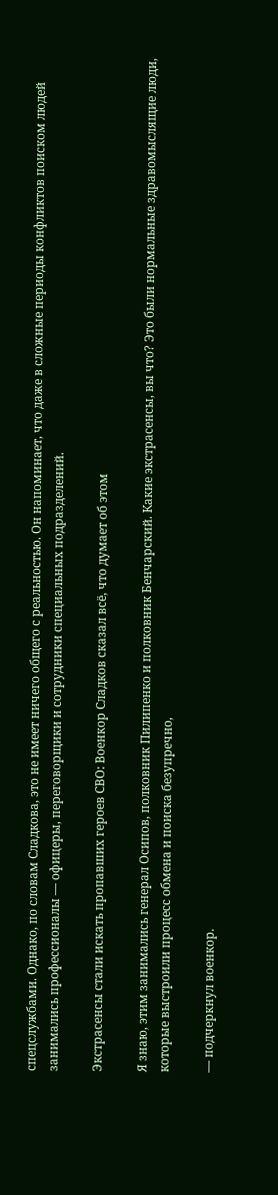спецслужбами. Однако, по словам Сладкова, это не имеет ничего общего с реальностью. Он напоминает, что даже в сложные периоды конфликтов поиском людей занимались профессионалы — офицеры, переговорщики и сотрудники специальных подразделений.

Экстрасенсы стали искать пропавших героев СВО: Военкор Сладков сказал всё, что думает об этом

Я знаю, этим занимались генерал Осипов, полковник Пилипенко и полковник Бенчарский. Какие экстрасенсы, вы что? Это были нормальные здравомыслящие люди, которые выстроили процесс обмена и поиска безупречно,

— подчеркнул военкор.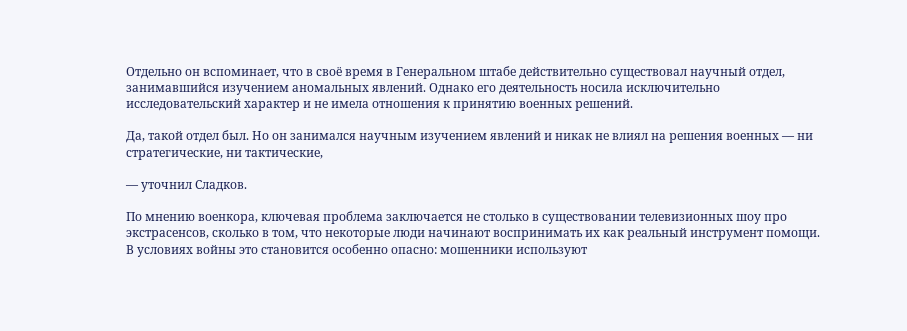Отдельно он вспоминает, что в своё время в Генеральном штабе действительно существовал научный отдел, занимавшийся изучением аномальных явлений. Однако его деятельность носила исключительно исследовательский характер и не имела отношения к принятию военных решений.

Да, такой отдел был. Но он занимался научным изучением явлений и никак не влиял на решения военных — ни стратегические, ни тактические,

— уточнил Сладков.

По мнению военкора, ключевая проблема заключается не столько в существовании телевизионных шоу про экстрасенсов, сколько в том, что некоторые люди начинают воспринимать их как реальный инструмент помощи. В условиях войны это становится особенно опасно: мошенники используют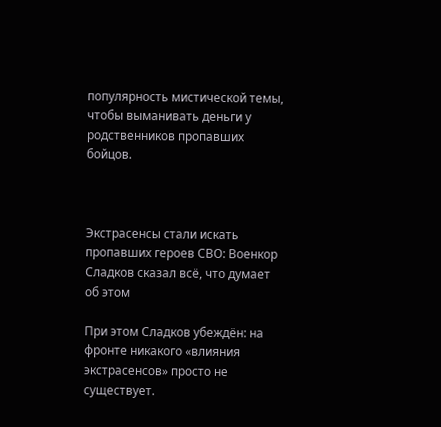популярность мистической темы, чтобы выманивать деньги у родственников пропавших бойцов.



Экстрасенсы стали искать пропавших героев СВО: Военкор Сладков сказал всё, что думает об этом

При этом Сладков убеждён: на фронте никакого «влияния экстрасенсов» просто не существует.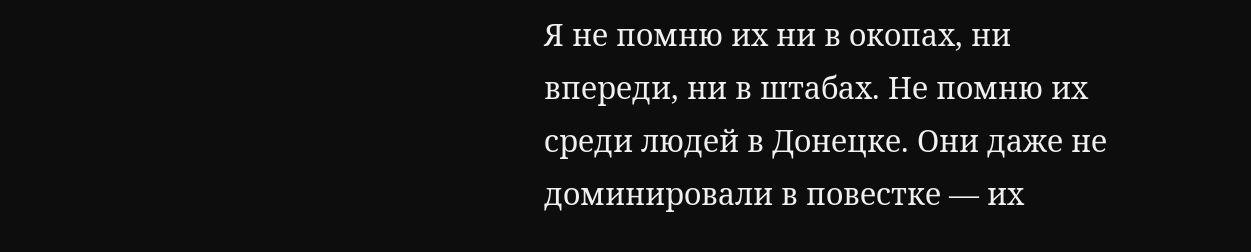Я не помню их ни в окопах, ни впереди, ни в штабах. Не помню их среди людей в Донецке. Они даже не доминировали в повестке — их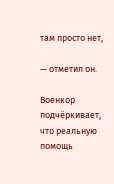там просто нет,

— отметил он.

Военкор подчёркивает, что реальную помощь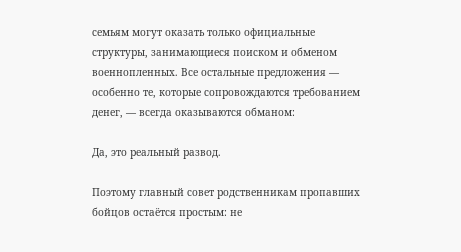семьям могут оказать только официальные структуры, занимающиеся поиском и обменом военнопленных. Все остальные предложения — особенно те, которые сопровождаются требованием денег, — всегда оказываются обманом:

Да, это реальный развод.

Поэтому главный совет родственникам пропавших бойцов остаётся простым: не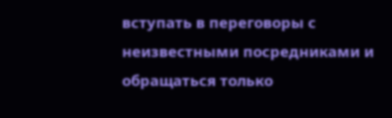вступать в переговоры с неизвестными посредниками и обращаться только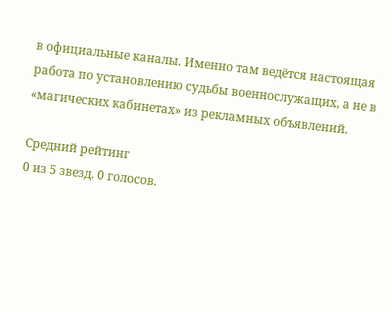в официальные каналы. Именно там ведётся настоящая работа по установлению судьбы военнослужащих, а не в «магических кабинетах» из рекламных объявлений.

Средний рейтинг
0 из 5 звезд. 0 голосов.